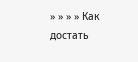» » » » Как достать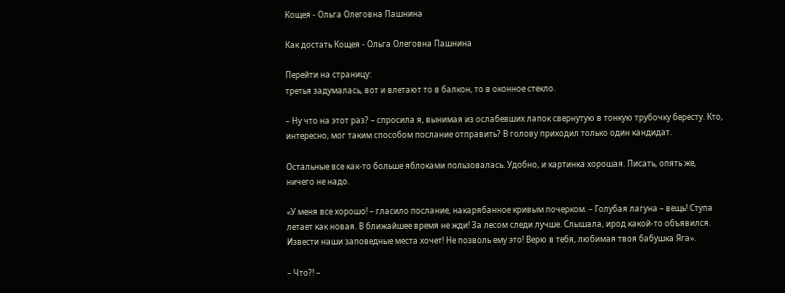Кощея - Ольга Олеговна Пашнина

Как достать Кощея - Ольга Олеговна Пашнина

Перейти на страницу:
третья задумалась, вот и влетают то в балкон, то в оконное стекло.

– Ну что на этот раз? – спросила я, вынимая из ослабевших лапок свернутую в тонкую трубочку бересту. Кто, интересно, мог таким способом послание отправить? В голову приходил только один кандидат.

Остальные все как-то больше яблоками пользовалась. Удобно, и картинка хорошая. Писать, опять же, ничего не надо.

«У меня все хорошо! – гласило послание, накарябанное кривым почерком. – Голубая лагуна – вещь! Ступа летает как новая. В ближайшее время не жди! За лесом следи лучше. Слышала, ирод какой-то объявился. Извести наши заповедные места хочет! Не позволь ему это! Верю в тебя, любимая твоя бабушка Яга».

– Что?! –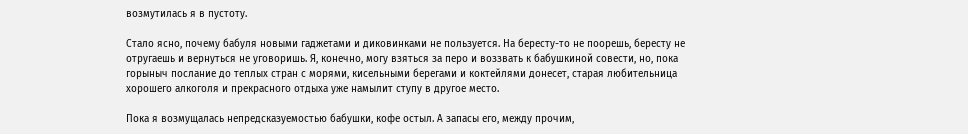возмутилась я в пустоту.

Стало ясно, почему бабуля новыми гаджетами и диковинками не пользуется. На бересту-то не поорешь, бересту не отругаешь и вернуться не уговоришь. Я, конечно, могу взяться за перо и воззвать к бабушкиной совести, но, пока горыныч послание до теплых стран с морями, кисельными берегами и коктейлями донесет, старая любительница хорошего алкоголя и прекрасного отдыха уже намылит ступу в другое место.

Пока я возмущалась непредсказуемостью бабушки, кофе остыл. А запасы его, между прочим,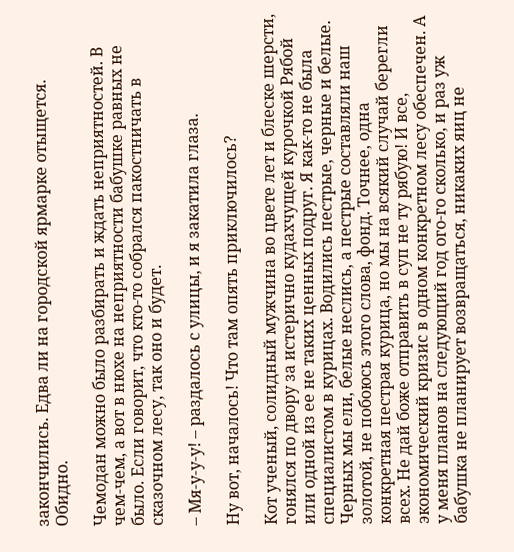закончились. Едва ли на городской ярмарке отыщется. Обидно.

Чемодан можно было разбирать и ждать неприятностей. В чем-чем, а вот в нюхе на неприятности бабушке равных не было. Если говорит, что кто-то собрался пакостничать в сказочном лесу, так оно и будет.

– Мя-у-у-у! – раздалось с улицы, и я закатила глаза.

Ну вот, началось! Что там опять приключилось?

Кот ученый, солидный мужчина во цвете лет и блеске шерсти, гонялся по двору за истерично кудахчущей курочкой Рябой или одной из ее не таких ценных подруг. Я как-то не была специалистом в курицах. Водились пестрые, черные и белые. Черных мы ели, белые неслись, а пестрые составляли наш золотой, не побоюсь этого слова, фонд. Точнее, одна конкретная пестрая курица, но мы на всякий случай берегли всех. Не дай боже отправить в суп не ту рябую! И все, экономический кризис в одном конкретном лесу обеспечен. А у меня планов на следующий год ого-го сколько, и раз уж бабушка не планирует возвращаться, никаких яиц не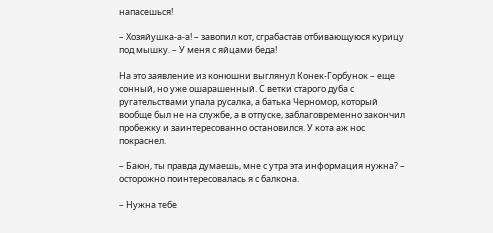напасешься!

– Хозяйушка-а-а! – завопил кот, сграбастав отбивающуюся курицу под мышку. – У меня с яйцами беда!

На это заявление из конюшни выглянул Конек-Горбунок – еще сонный, но уже ошарашенный. С ветки старого дуба с ругательствами упала русалка, а батька Черномор, который вообще был не на службе, а в отпуске, заблаговременно закончил пробежку и заинтересованно остановился. У кота аж нос покраснел.

– Баюн, ты правда думаешь, мне с утра эта информация нужна? – осторожно поинтересовалась я с балкона.

– Нужна тебе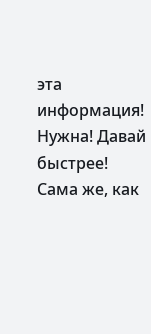эта информация! Нужна! Давай быстрее! Сама же, как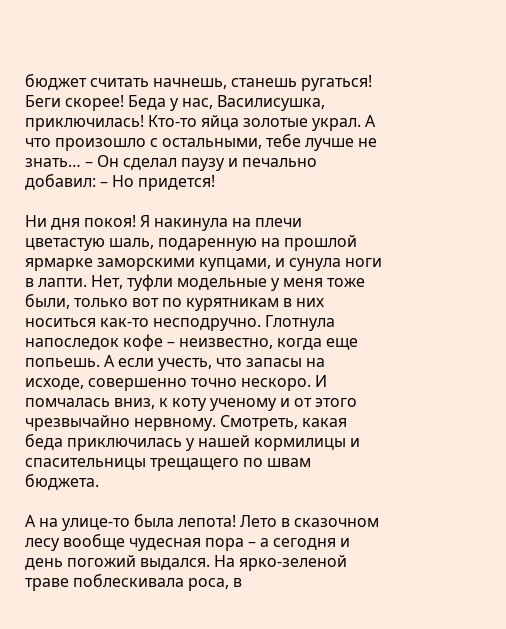бюджет считать начнешь, станешь ругаться! Беги скорее! Беда у нас, Василисушка, приключилась! Кто-то яйца золотые украл. А что произошло с остальными, тебе лучше не знать… – Он сделал паузу и печально добавил: – Но придется!

Ни дня покоя! Я накинула на плечи цветастую шаль, подаренную на прошлой ярмарке заморскими купцами, и сунула ноги в лапти. Нет, туфли модельные у меня тоже были, только вот по курятникам в них носиться как-то несподручно. Глотнула напоследок кофе – неизвестно, когда еще попьешь. А если учесть, что запасы на исходе, совершенно точно нескоро. И помчалась вниз, к коту ученому и от этого чрезвычайно нервному. Смотреть, какая беда приключилась у нашей кормилицы и спасительницы трещащего по швам бюджета.

А на улице-то была лепота! Лето в сказочном лесу вообще чудесная пора – а сегодня и день погожий выдался. На ярко-зеленой траве поблескивала роса, в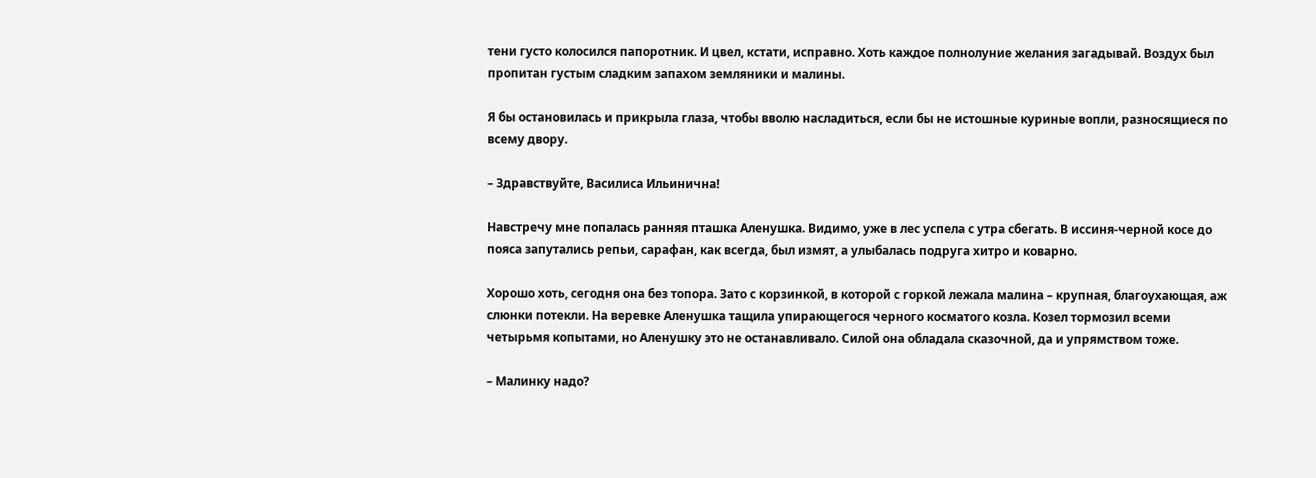тени густо колосился папоротник. И цвел, кстати, исправно. Хоть каждое полнолуние желания загадывай. Воздух был пропитан густым сладким запахом земляники и малины.

Я бы остановилась и прикрыла глаза, чтобы вволю насладиться, если бы не истошные куриные вопли, разносящиеся по всему двору.

– Здравствуйте, Василиса Ильинична!

Навстречу мне попалась ранняя пташка Аленушка. Видимо, уже в лес успела с утра сбегать. В иссиня-черной косе до пояса запутались репьи, сарафан, как всегда, был измят, а улыбалась подруга хитро и коварно.

Хорошо хоть, сегодня она без топора. Зато с корзинкой, в которой с горкой лежала малина – крупная, благоухающая, аж слюнки потекли. На веревке Аленушка тащила упирающегося черного косматого козла. Козел тормозил всеми четырьмя копытами, но Аленушку это не останавливало. Силой она обладала сказочной, да и упрямством тоже.

– Малинку надо?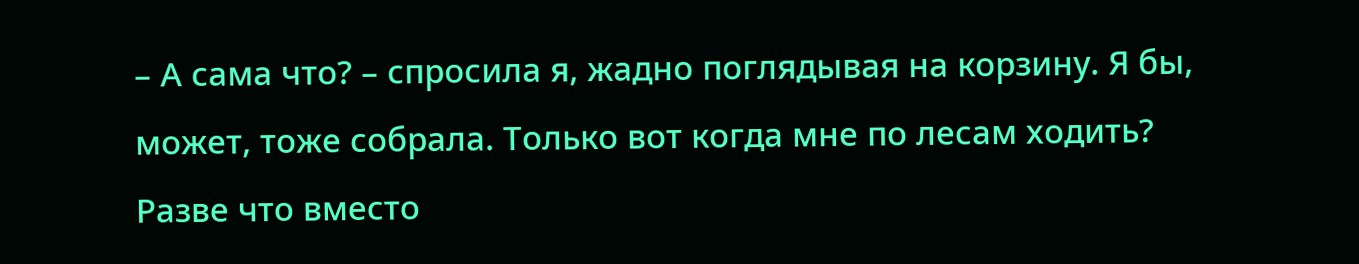– А сама что? – спросила я, жадно поглядывая на корзину. Я бы, может, тоже собрала. Только вот когда мне по лесам ходить? Разве что вместо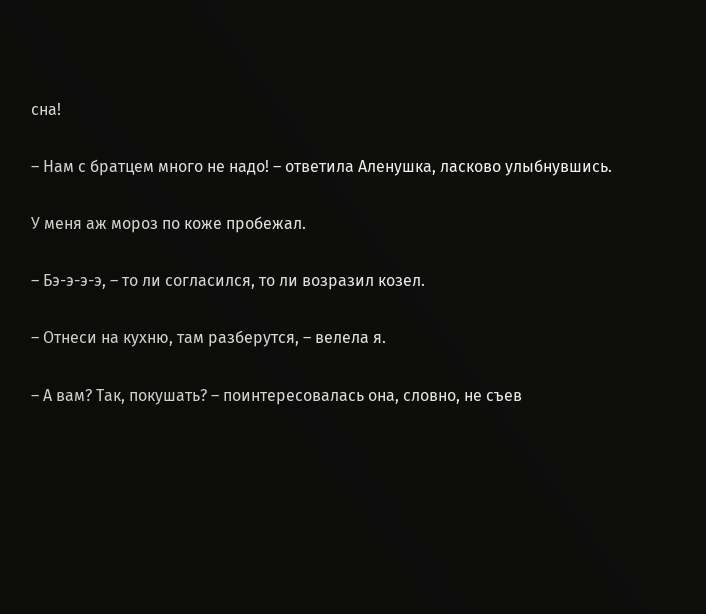сна!

– Нам с братцем много не надо! – ответила Аленушка, ласково улыбнувшись.

У меня аж мороз по коже пробежал.

– Бэ-э-э-э, – то ли согласился, то ли возразил козел.

– Отнеси на кухню, там разберутся, – велела я.

– А вам? Так, покушать? – поинтересовалась она, словно, не съев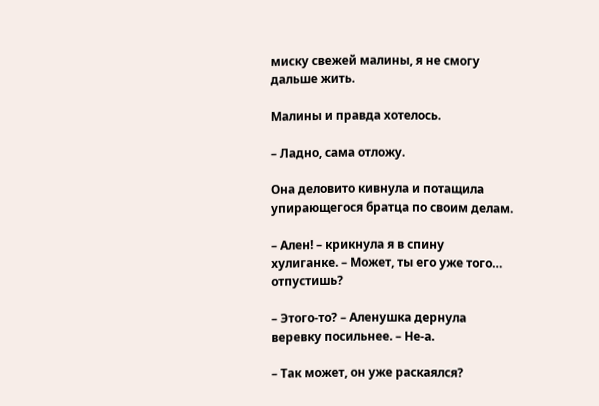миску свежей малины, я не смогу дальше жить.

Малины и правда хотелось.

– Ладно, сама отложу.

Она деловито кивнула и потащила упирающегося братца по своим делам.

– Ален! – крикнула я в спину хулиганке. – Может, ты его уже того… отпустишь?

– Этого-то? – Аленушка дернула веревку посильнее. – Не-а.

– Так может, он уже раскаялся?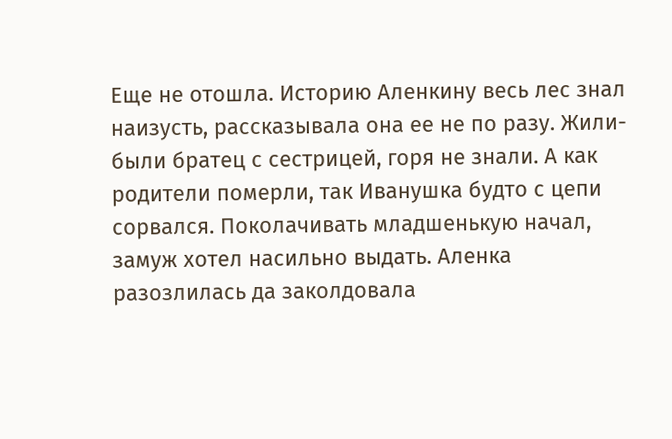Еще не отошла. Историю Аленкину весь лес знал наизусть, рассказывала она ее не по разу. Жили-были братец с сестрицей, горя не знали. А как родители померли, так Иванушка будто с цепи сорвался. Поколачивать младшенькую начал, замуж хотел насильно выдать. Аленка разозлилась да заколдовала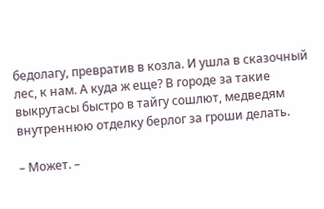бедолагу, превратив в козла. И ушла в сказочный лес, к нам. А куда ж еще? В городе за такие выкрутасы быстро в тайгу сошлют, медведям внутреннюю отделку берлог за гроши делать.

– Может. –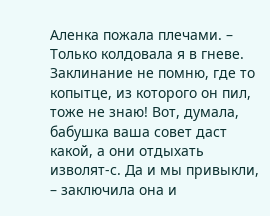Аленка пожала плечами. – Только колдовала я в гневе. Заклинание не помню, где то копытце, из которого он пил, тоже не знаю! Вот, думала, бабушка ваша совет даст какой, а они отдыхать изволят-с. Да и мы привыкли, – заключила она и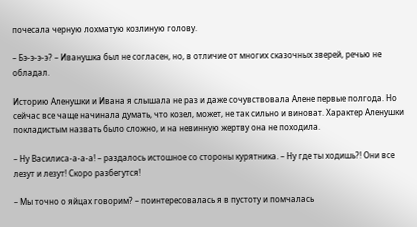почесала черную лохматую козлиную голову.

– Бэ-э-э-э? – Иванушка был не согласен, но, в отличие от многих сказочных зверей, речью не обладал.

Историю Аленушки и Ивана я слышала не раз и даже сочувствовала Алене первые полгода. Но сейчас все чаще начинала думать, что козел, может, не так сильно и виноват. Характер Аленушки покладистым назвать было сложно, и на невинную жертву она не походила.

– Ну Василиса-а-а-а! – раздалось истошное со стороны курятника. – Ну где ты ходишь?! Они все лезут и лезут! Скоро разбегутся!

– Мы точно о яйцах говорим? – поинтересовалась я в пустоту и помчалась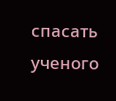спасать ученого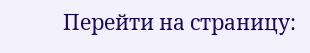Перейти на страницу: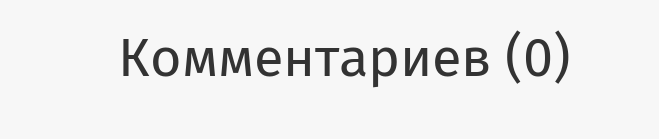Комментариев (0)